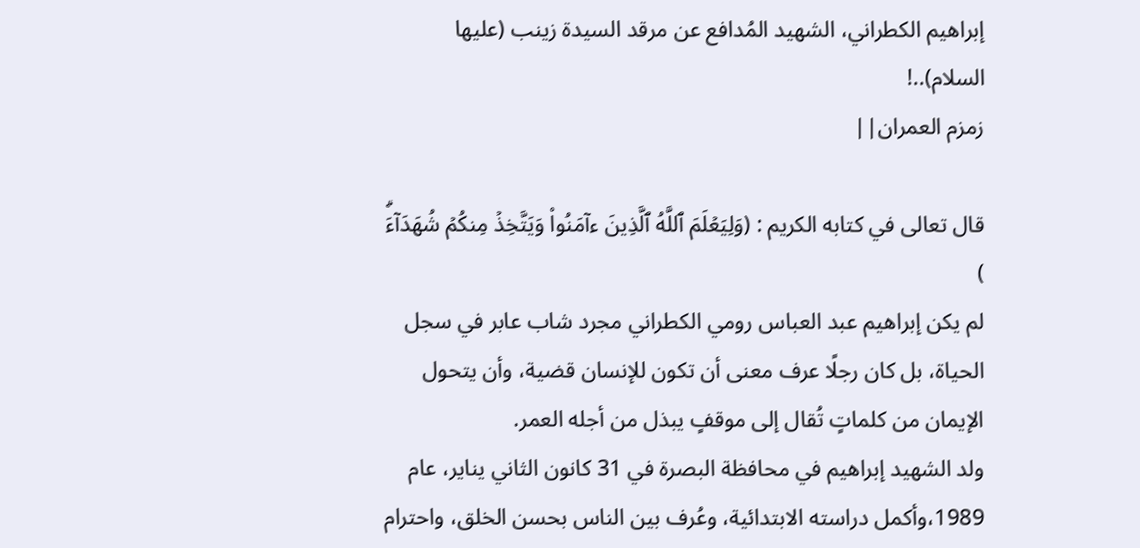إبراهيم الكطراني، الشهيد المُدافع عن مرقد السيدة زينب (عليها السلام)..!
زمزم العمران||

قال تعالى في كتابه الكريم : (وَلِيَعۡلَمَ ٱللَّهُ ٱلَّذِينَ ءآمَنُواْ وَيَتَّخِذۡ مِنكُمۡ شُهَدَآءَۗ )
لم يكن إبراهيم عبد العباس رومي الكطراني مجرد شاب عابر في سجل الحياة، بل كان رجلًا عرف معنى أن تكون للإنسان قضية، وأن يتحول الإيمان من كلماتٍ تُقال إلى موقفٍ يبذل من أجله العمر.
ولد الشهيد إبراهيم في محافظة البصرة في 31 كانون الثاني يناير، عام 1989،وأكمل دراسته الابتدائية، وعُرف بين الناس بحسن الخلق، واحترام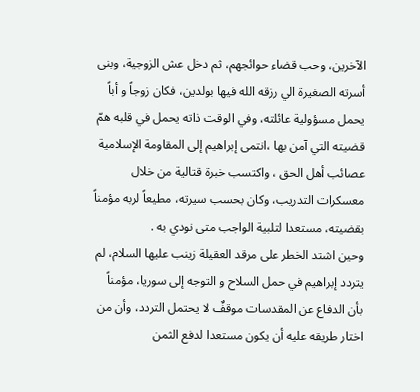الآخرين، وحب قضاء حوائجهم، ثم دخل عش الزوجية، وبنى أسرته الصغيرة الي رزقه الله فيها بولدين، فكان زوجاً و أباً يحمل مسؤولية عائلته، وفي الوقت ذاته يحمل في قلبه همّ قضيته التي آمن بها ،انتمى إبراهيم إلى المقاومة الإسلامية عصائب أهل الحق ، واكتسب خبرة قتالية من خلال معسكرات التدريب، وكان بحسب سيرته، مطيعاً لربه مؤمناً بقضيته، مستعدا لتلبية الواجب متى نودي به .
وحين اشتد الخطر على مرقد العقيلة زينب عليها السلام، لم يتردد إبراهيم في حمل السلاح و التوجه إلى سوريا، مؤمناً بأن الدفاع عن المقدسات موقفٌ لا يحتمل التردد، وأن من اختار طريقه عليه أن يكون مستعدا لدفع الثمن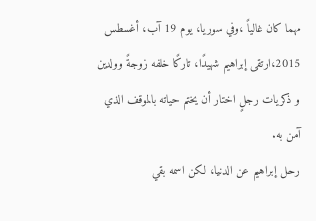مهما كان غالياً ،وفي سوريا، يوم 19 آب، أغسطس 2015،ارتقى إبراهيم شهيدًا، تاركًا خلفه زوجةً وولدين و ذكريات رجلٍ اختار أن يختم حياته بالموقف الذي آمن به.
رحل إبراهيم عن الدنيا، لكن اسمه بقي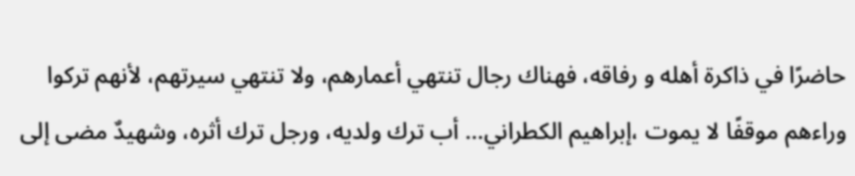حاضرًا في ذاكرة أهله و رفاقه، فهناك رجال تنتهي أعمارهم، ولا تنتهي سيرتهم، لأنهم تركوا وراءهم موقفًا لا يموت ،إبراهيم الكطراني… أب ترك ولديه، ورجل ترك أثره، وشهيدٌ مضى إلى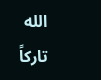الله تاركاً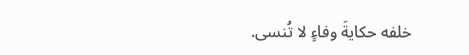خلفه حكايةَ وفاءٍ لا تُنسى.